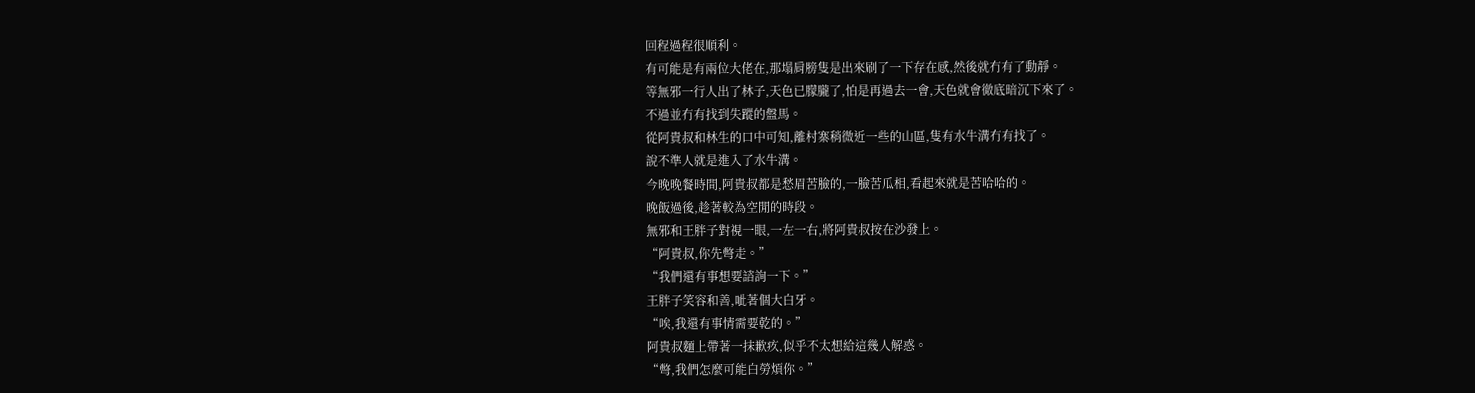回程過程很順利。
有可能是有兩位大佬在,那塌肩膀隻是出來刷了一下存在感,然後就冇有了動靜。
等無邪一行人出了林子,天色已朦朧了,怕是再過去一會,天色就會徹底暗沉下來了。
不過並冇有找到失蹤的盤馬。
從阿貴叔和林生的口中可知,離村寨稍微近一些的山區,隻有水牛溝冇有找了。
說不準人就是進入了水牛溝。
今晚晚餐時間,阿貴叔都是愁眉苦臉的,一臉苦瓜相,看起來就是苦哈哈的。
晚飯過後,趁著較為空閒的時段。
無邪和王胖子對視一眼,一左一右,將阿貴叔按在沙發上。
“阿貴叔,你先彆走。”
“我們還有事想要諮詢一下。”
王胖子笑容和善,呲著個大白牙。
“唉,我還有事情需要乾的。”
阿貴叔麵上帶著一抹歉疚,似乎不太想給這幾人解惑。
“彆,我們怎麼可能白勞煩你。”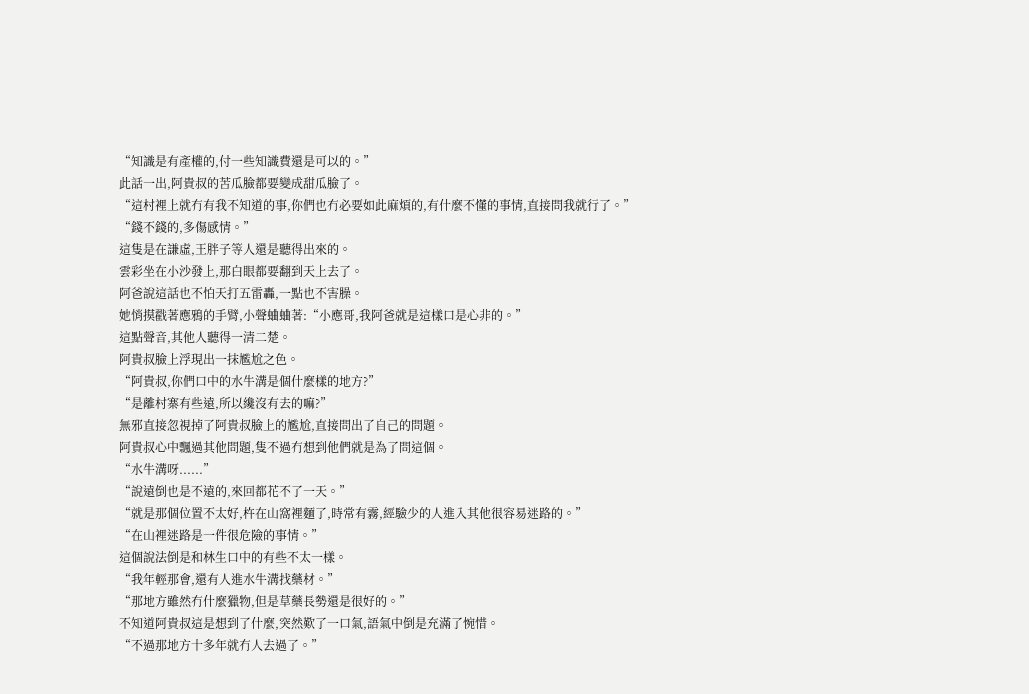“知識是有產權的,付一些知識費還是可以的。”
此話一出,阿貴叔的苦瓜臉都要變成甜瓜臉了。
“這村裡上就冇有我不知道的事,你們也冇必要如此麻煩的,有什麼不懂的事情,直接問我就行了。”
“錢不錢的,多傷感情。”
這隻是在謙虛,王胖子等人還是聽得出來的。
雲彩坐在小沙發上,那白眼都要翻到天上去了。
阿爸說這話也不怕天打五雷轟,一點也不害臊。
她悄摸戳著應鴉的手臂,小聲蛐蛐著:“小應哥,我阿爸就是這樣口是心非的。”
這點聲音,其他人聽得一清二楚。
阿貴叔臉上浮現出一抹尷尬之色。
“阿貴叔,你們口中的水牛溝是個什麼樣的地方?”
“是離村寨有些遠,所以纔沒有去的嘛?”
無邪直接忽視掉了阿貴叔臉上的尷尬,直接問出了自己的問題。
阿貴叔心中飄過其他問題,隻不過冇想到他們就是為了問這個。
“水牛溝呀......”
“說遠倒也是不遠的,來回都花不了一天。”
“就是那個位置不太好,杵在山窩裡麵了,時常有霧,經驗少的人進入其他很容易迷路的。”
“在山裡迷路是一件很危險的事情。”
這個說法倒是和林生口中的有些不太一樣。
“我年輕那會,還有人進水牛溝找藥材。”
“那地方雖然冇什麼獵物,但是草藥長勢還是很好的。”
不知道阿貴叔這是想到了什麼,突然歎了一口氣,語氣中倒是充滿了惋惜。
“不過那地方十多年就冇人去過了。”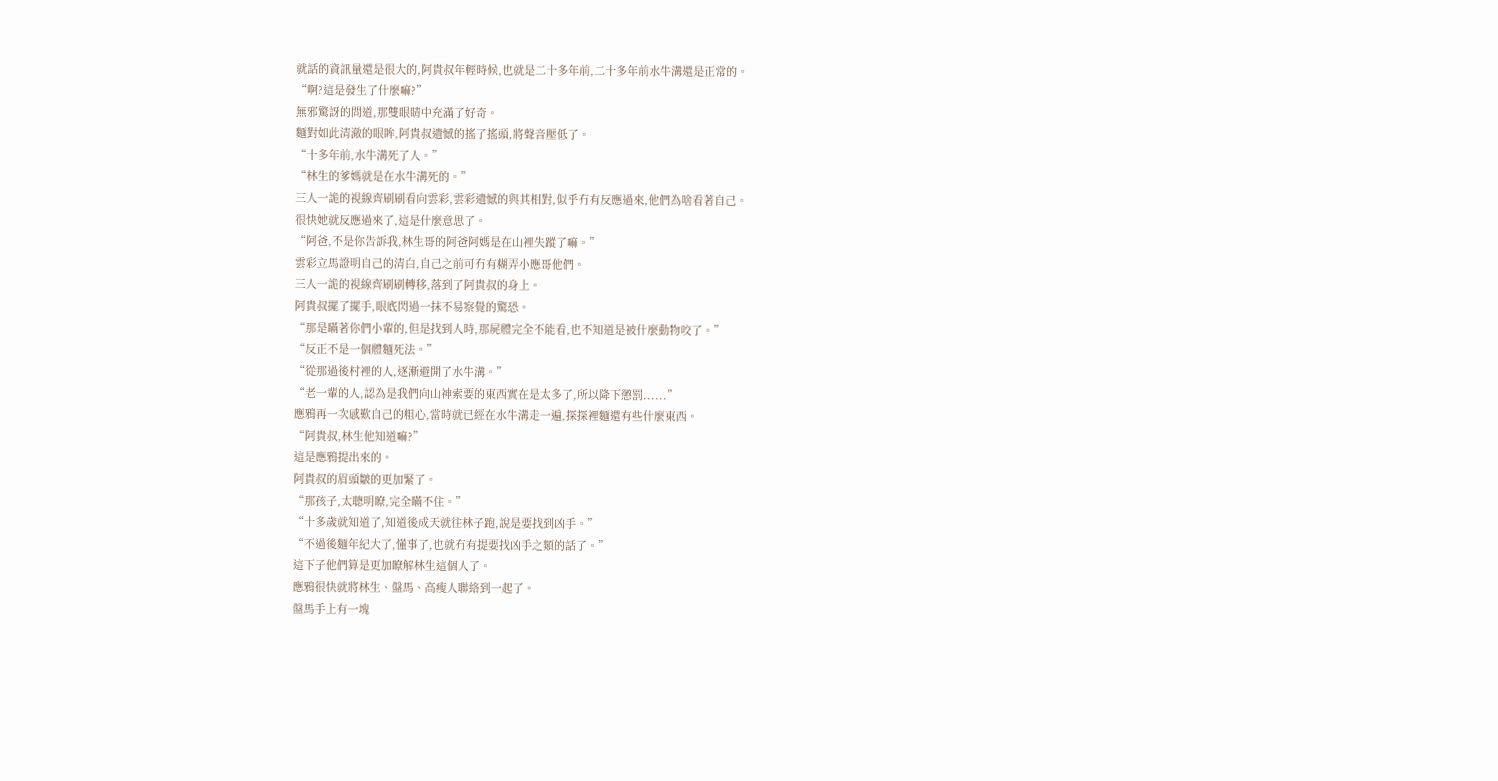就話的資訊量還是很大的,阿貴叔年輕時候,也就是二十多年前,二十多年前水牛溝還是正常的。
“啊?這是發生了什麼嘛?”
無邪驚訝的問道,那雙眼睛中充滿了好奇。
麵對如此清澈的眼眸,阿貴叔遺憾的搖了搖頭,將聲音壓低了。
“十多年前,水牛溝死了人。”
“林生的爹媽就是在水牛溝死的。”
三人一詭的視線齊刷刷看向雲彩,雲彩遺憾的與其相對,似乎冇有反應過來,他們為啥看著自己。
很快她就反應過來了,這是什麼意思了。
“阿爸,不是你告訴我,林生哥的阿爸阿媽是在山裡失蹤了嘛。”
雲彩立馬證明自己的清白,自己之前可冇有糊弄小應哥他們。
三人一詭的視線齊刷刷轉移,落到了阿貴叔的身上。
阿貴叔擺了擺手,眼底閃過一抹不易察覺的驚恐。
“那是瞞著你們小輩的,但是找到人時,那屍體完全不能看,也不知道是被什麼動物咬了。”
“反正不是一個體麵死法。”
“從那過後村裡的人,逐漸避開了水牛溝。”
“老一輩的人,認為是我們向山神索要的東西實在是太多了,所以降下懲罰......”
應鴉再一次感歎自己的粗心,當時就已經在水牛溝走一遍,探探裡麵還有些什麼東西。
“阿貴叔,林生他知道嘛?”
這是應鴉提出來的。
阿貴叔的眉頭皺的更加緊了。
“那孩子,太聰明瞭,完全瞞不住。”
“十多歲就知道了,知道後成天就往林子跑,說是要找到凶手。”
“不過後麵年紀大了,懂事了,也就冇有提要找凶手之類的話了。”
這下子他們算是更加瞭解林生這個人了。
應鴉很快就將林生、盤馬、高瘦人聯絡到一起了。
盤馬手上有一塊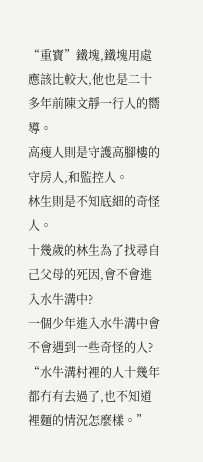“重寶”鐵塊,鐵塊用處應該比較大,他也是二十多年前陳文靜一行人的嚮導。
高瘦人則是守護高腳樓的守房人,和監控人。
林生則是不知底細的奇怪人。
十幾歲的林生為了找尋自己父母的死因,會不會進入水牛溝中?
一個少年進入水牛溝中會不會遇到一些奇怪的人?
“水牛溝村裡的人十幾年都冇有去過了,也不知道裡麵的情況怎麼樣。”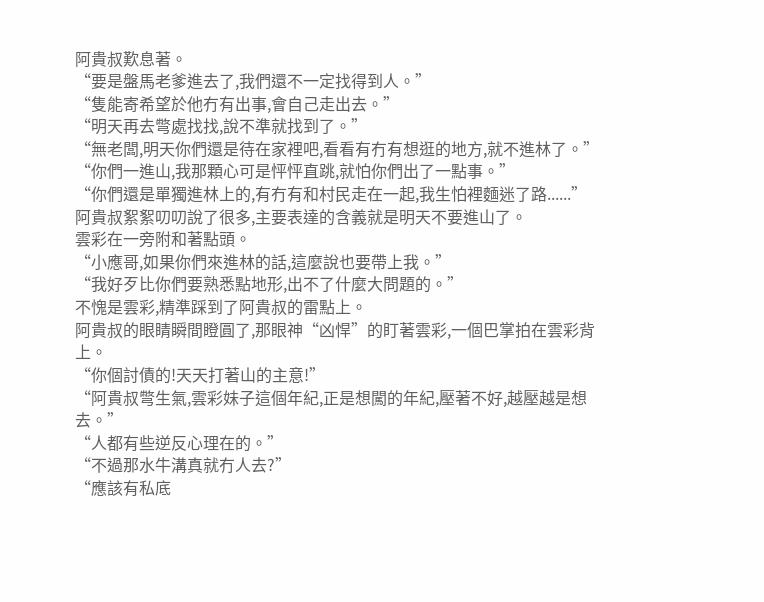阿貴叔歎息著。
“要是盤馬老爹進去了,我們還不一定找得到人。”
“隻能寄希望於他冇有出事,會自己走出去。”
“明天再去彆處找找,說不準就找到了。”
“無老闆,明天你們還是待在家裡吧,看看有冇有想逛的地方,就不進林了。”
“你們一進山,我那顆心可是怦怦直跳,就怕你們出了一點事。”
“你們還是單獨進林上的,有冇有和村民走在一起,我生怕裡麵迷了路......”
阿貴叔絮絮叨叨說了很多,主要表達的含義就是明天不要進山了。
雲彩在一旁附和著點頭。
“小應哥,如果你們來進林的話,這麼說也要帶上我。”
“我好歹比你們要熟悉點地形,出不了什麼大問題的。”
不愧是雲彩,精準踩到了阿貴叔的雷點上。
阿貴叔的眼睛瞬間瞪圓了,那眼神“凶悍”的盯著雲彩,一個巴掌拍在雲彩背上。
“你個討債的!天天打著山的主意!”
“阿貴叔彆生氣,雲彩妹子這個年紀,正是想闖的年紀,壓著不好,越壓越是想去。”
“人都有些逆反心理在的。”
“不過那水牛溝真就冇人去?”
“應該有私底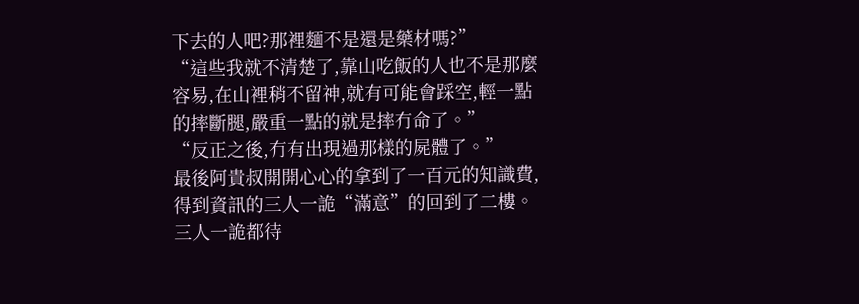下去的人吧?那裡麵不是還是藥材嗎?”
“這些我就不清楚了,靠山吃飯的人也不是那麼容易,在山裡稍不留神,就有可能會踩空,輕一點的摔斷腿,嚴重一點的就是摔冇命了。”
“反正之後,冇有出現過那樣的屍體了。”
最後阿貴叔開開心心的拿到了一百元的知識費,得到資訊的三人一詭“滿意”的回到了二樓。
三人一詭都待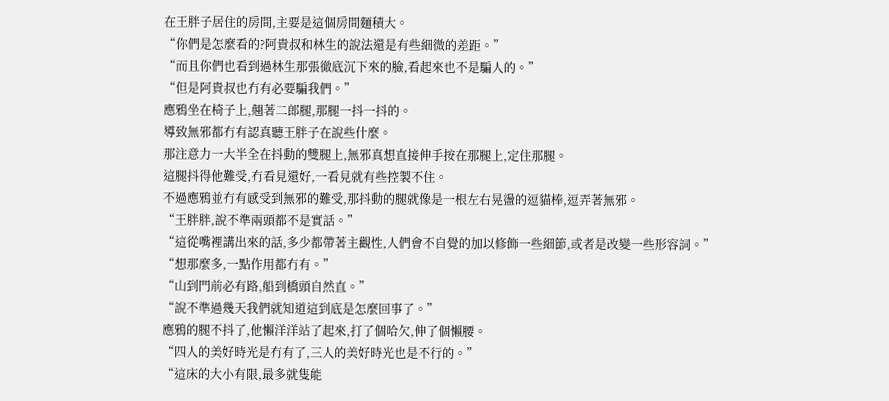在王胖子居住的房間,主要是這個房間麵積大。
“你們是怎麼看的?阿貴叔和林生的說法還是有些細微的差距。”
“而且你們也看到過林生那張徹底沉下來的臉,看起來也不是騙人的。”
“但是阿貴叔也冇有必要騙我們。”
應鴉坐在椅子上,翹著二郎腿,那腿一抖一抖的。
導致無邪都冇有認真聽王胖子在說些什麼。
那注意力一大半全在抖動的雙腿上,無邪真想直接伸手按在那腿上,定住那腿。
這腿抖得他難受,冇看見還好,一看見就有些控製不住。
不過應鴉並冇有感受到無邪的難受,那抖動的腿就像是一根左右晃盪的逗貓棒,逗弄著無邪。
“王胖胖,說不準兩頭都不是實話。”
“這從嘴裡講出來的話,多少都帶著主觀性,人們會不自覺的加以修飾一些細節,或者是改變一些形容詞。”
“想那麼多,一點作用都冇有。”
“山到門前必有路,船到橋頭自然直。”
“說不準過幾天我們就知道這到底是怎麼回事了。”
應鴉的腿不抖了,他懶洋洋站了起來,打了個哈欠,伸了個懶腰。
“四人的美好時光是冇有了,三人的美好時光也是不行的。”
“這床的大小有限,最多就隻能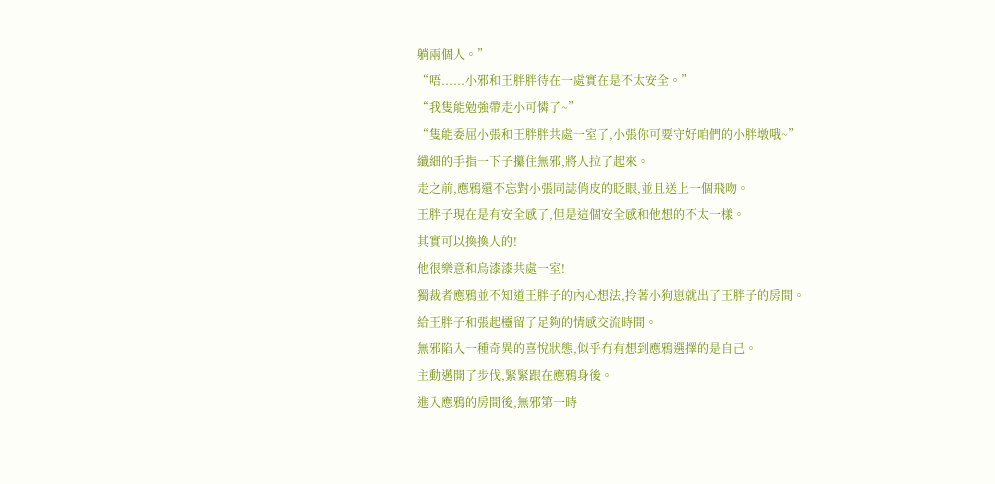躺兩個人。”
“唔......小邪和王胖胖待在一處實在是不太安全。”
“我隻能勉強帶走小可憐了~”
“隻能委屈小張和王胖胖共處一室了,小張你可要守好咱們的小胖墩哦~”
纖細的手指一下子攥住無邪,將人拉了起來。
走之前,應鴉還不忘對小張同誌俏皮的眨眼,並且送上一個飛吻。
王胖子現在是有安全感了,但是這個安全感和他想的不太一樣。
其實可以換換人的!
他很樂意和烏漆漆共處一室!
獨裁者應鴉並不知道王胖子的內心想法,拎著小狗崽就出了王胖子的房間。
給王胖子和張起欞留了足夠的情感交流時間。
無邪陷入一種奇異的喜悅狀態,似乎冇有想到應鴉選擇的是自己。
主動邁開了步伐,緊緊跟在應鴉身後。
進入應鴉的房間後,無邪第一時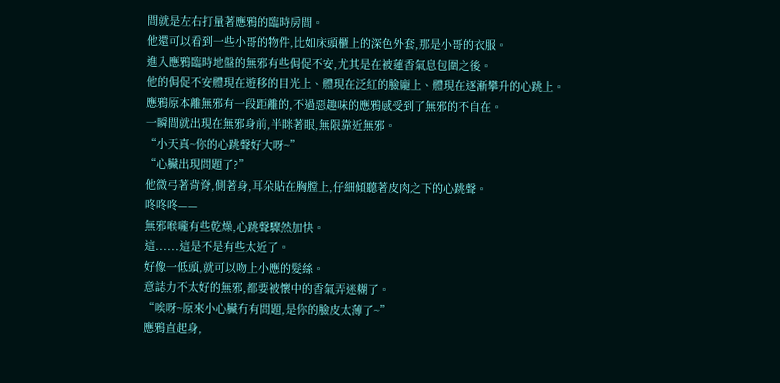間就是左右打量著應鴉的臨時房間。
他還可以看到一些小哥的物件,比如床頭櫃上的深色外套,那是小哥的衣服。
進入應鴉臨時地盤的無邪有些侷促不安,尤其是在被蓮香氣息包圍之後。
他的侷促不安體現在遊移的目光上、體現在泛紅的臉龐上、體現在逐漸攀升的心跳上。
應鴉原本離無邪有一段距離的,不過惡趣味的應鴉感受到了無邪的不自在。
一瞬間就出現在無邪身前,半眯著眼,無限靠近無邪。
“小天真~你的心跳聲好大呀~”
“心臟出現問題了?”
他微弓著背脊,側著身,耳朵貼在胸膛上,仔細傾聽著皮肉之下的心跳聲。
咚咚咚——
無邪喉嚨有些乾燥,心跳聲驟然加快。
這......這是不是有些太近了。
好像一低頭,就可以吻上小應的髮絲。
意誌力不太好的無邪,都要被懷中的香氣弄迷糊了。
“唉呀~原來小心臟冇有問題,是你的臉皮太薄了~”
應鴉直起身,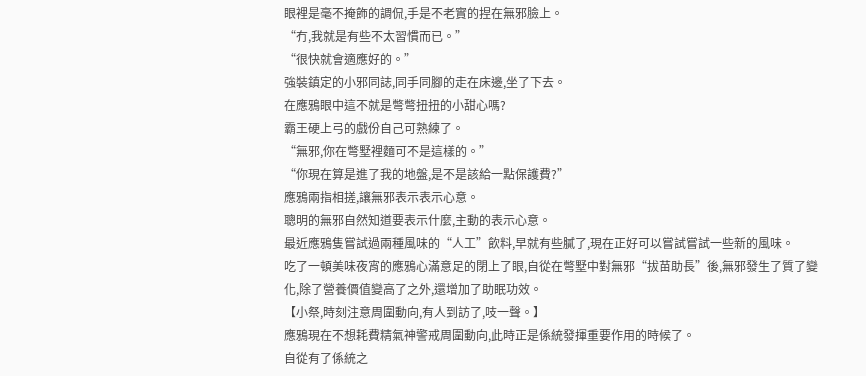眼裡是毫不掩飾的調侃,手是不老實的捏在無邪臉上。
“冇,我就是有些不太習慣而已。”
“很快就會適應好的。”
強裝鎮定的小邪同誌,同手同腳的走在床邊,坐了下去。
在應鴉眼中這不就是彆彆扭扭的小甜心嗎?
霸王硬上弓的戲份自己可熟練了。
“無邪,你在彆墅裡麵可不是這樣的。”
“你現在算是進了我的地盤,是不是該給一點保護費?”
應鴉兩指相搓,讓無邪表示表示心意。
聰明的無邪自然知道要表示什麼,主動的表示心意。
最近應鴉隻嘗試過兩種風味的“人工”飲料,早就有些膩了,現在正好可以嘗試嘗試一些新的風味。
吃了一頓美味夜宵的應鴉心滿意足的閉上了眼,自從在彆墅中對無邪“拔苗助長”後,無邪發生了質了變化,除了營養價值變高了之外,還增加了助眠功效。
【小祭,時刻注意周圍動向,有人到訪了,吱一聲。】
應鴉現在不想耗費精氣神警戒周圍動向,此時正是係統發揮重要作用的時候了。
自從有了係統之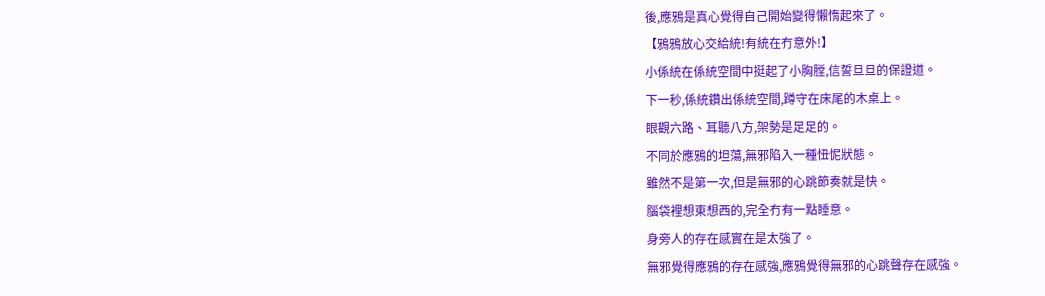後,應鴉是真心覺得自己開始變得懶惰起來了。
【鴉鴉放心交給統!有統在冇意外!】
小係統在係統空間中挺起了小胸膛,信誓旦旦的保證道。
下一秒,係統鑽出係統空間,蹲守在床尾的木桌上。
眼觀六路、耳聽八方,架勢是足足的。
不同於應鴉的坦蕩,無邪陷入一種忸怩狀態。
雖然不是第一次,但是無邪的心跳節奏就是快。
腦袋裡想東想西的,完全冇有一點睡意。
身旁人的存在感實在是太強了。
無邪覺得應鴉的存在感強,應鴉覺得無邪的心跳聲存在感強。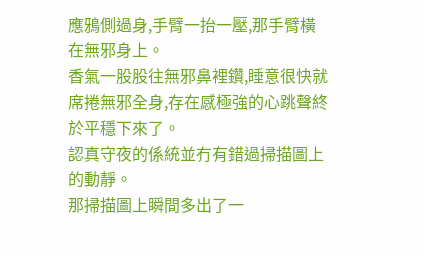應鴉側過身,手臂一抬一壓,那手臂橫在無邪身上。
香氣一股股往無邪鼻裡鑽,睡意很快就席捲無邪全身,存在感極強的心跳聲終於平穩下來了。
認真守夜的係統並冇有錯過掃描圖上的動靜。
那掃描圖上瞬間多出了一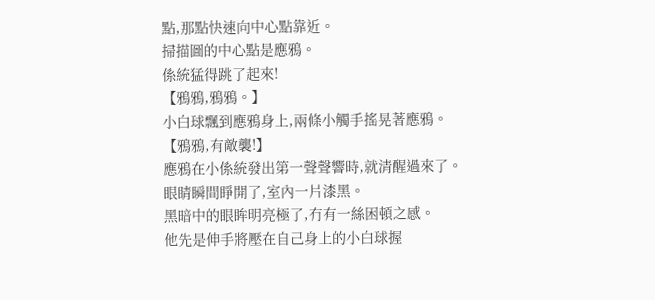點,那點快速向中心點靠近。
掃描圖的中心點是應鴉。
係統猛得跳了起來!
【鴉鴉,鴉鴉。】
小白球飄到應鴉身上,兩條小觸手搖晃著應鴉。
【鴉鴉,有敵襲!】
應鴉在小係統發出第一聲聲響時,就清醒過來了。
眼睛瞬間睜開了,室內一片漆黑。
黑暗中的眼眸明亮極了,冇有一絲困頓之感。
他先是伸手將壓在自己身上的小白球握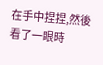在手中捏捏,然後看了一眼時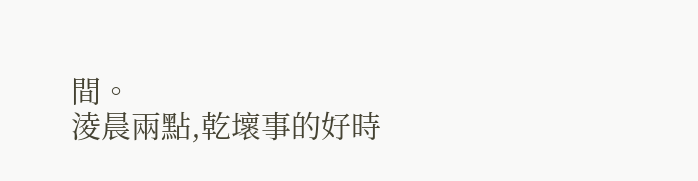間。
淩晨兩點,乾壞事的好時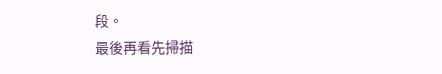段。
最後再看先掃描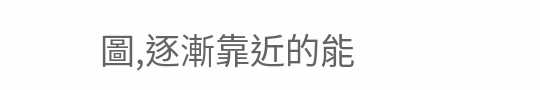圖,逐漸靠近的能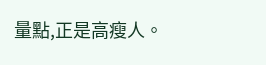量點,正是高瘦人。